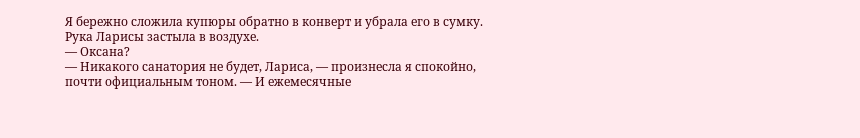Я бережно сложила купюры обратно в конверт и убрала его в сумку.
Рука Ларисы застыла в воздухе.
— Оксана?
— Никакого санатория не будет, Лариса, — произнесла я спокойно, почти официальным тоном. — И ежемесячные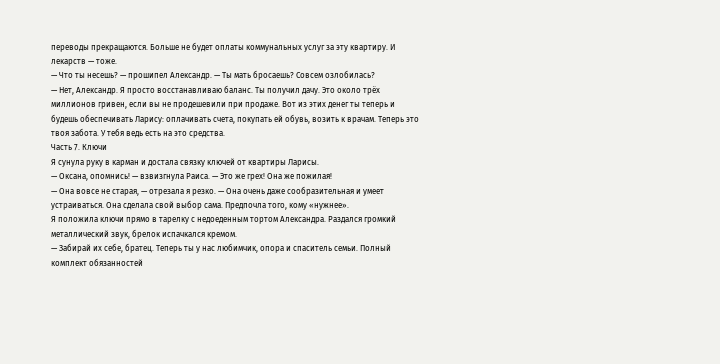переводы прекращаются. Больше не будет оплаты коммунальных услуг за эту квартиру. И лекарств — тоже.
— Что ты несешь? — прошипел Александр. — Ты мать бросаешь? Совсем озлобилась?
— Нет, Александр. Я просто восстанавливаю баланс. Ты получил дачу. Это около трёх миллионов гривен, если вы не продешевили при продаже. Вот из этих денег ты теперь и будешь обеспечивать Ларису: оплачивать счета, покупать ей обувь, возить к врачам. Теперь это твоя забота. У тебя ведь есть на это средства.
Часть 7. Ключи
Я сунула руку в карман и достала связку ключей от квартиры Ларисы.
— Оксана, опомнись! — взвизгнула Раиса. — Это же грех! Она же пожилая!
— Она вовсе не старая, — отрезала я резко. — Она очень даже сообразительная и умеет устраиваться. Она сделала свой выбор сама. Предпочла того, кому «нужнее».
Я положила ключи прямо в тарелку с недоеденным тортом Александра. Раздался громкий металлический звук, брелок испачкался кремом.
— Забирай их себе, братец. Теперь ты у нас любимчик, опора и спаситель семьи. Полный комплект обязанностей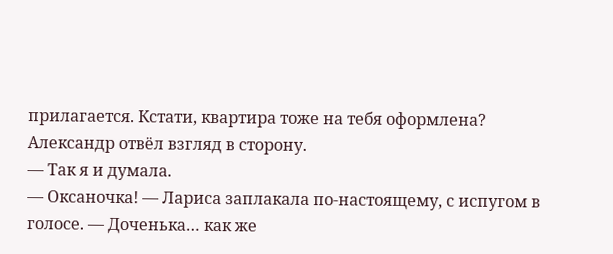прилагается. Кстати, квартира тоже на тебя оформлена?
Александр отвёл взгляд в сторону.
— Так я и думала.
— Оксаночка! — Лариса заплакала по-настоящему, с испугом в голосе. — Доченька… как же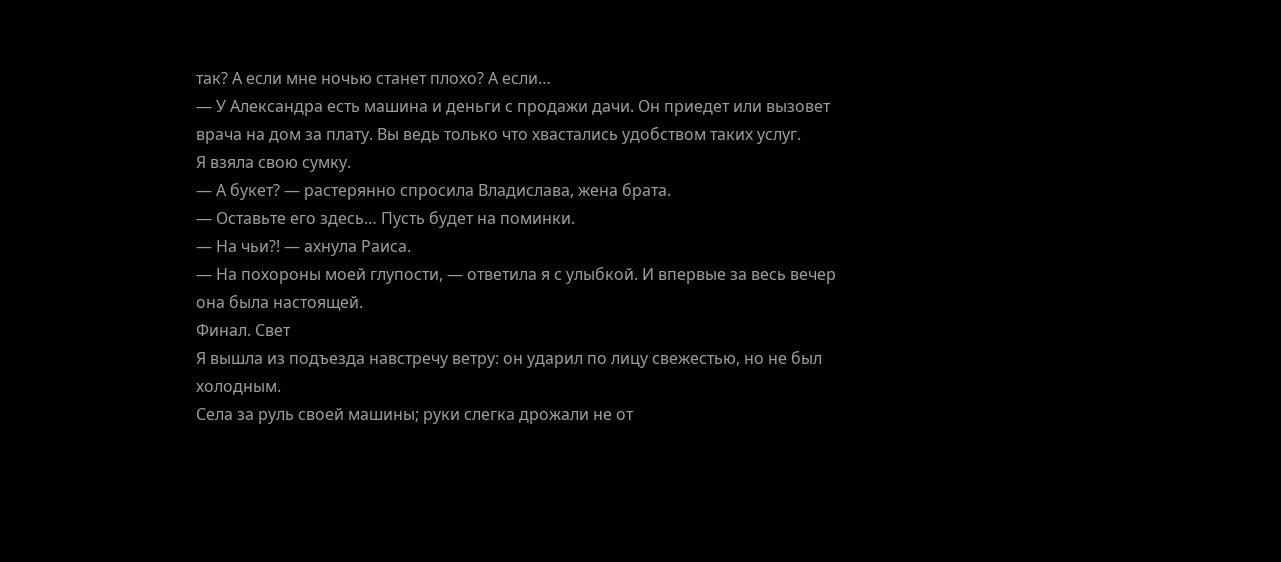так? А если мне ночью станет плохо? А если…
— У Александра есть машина и деньги с продажи дачи. Он приедет или вызовет врача на дом за плату. Вы ведь только что хвастались удобством таких услуг.
Я взяла свою сумку.
— А букет? — растерянно спросила Владислава, жена брата.
— Оставьте его здесь… Пусть будет на поминки.
— На чьи?! — ахнула Раиса.
— На похороны моей глупости, — ответила я с улыбкой. И впервые за весь вечер она была настоящей.
Финал. Свет
Я вышла из подъезда навстречу ветру: он ударил по лицу свежестью, но не был холодным.
Села за руль своей машины; руки слегка дрожали не от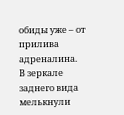обиды уже – от прилива адреналина.
В зеркале заднего вида мелькнули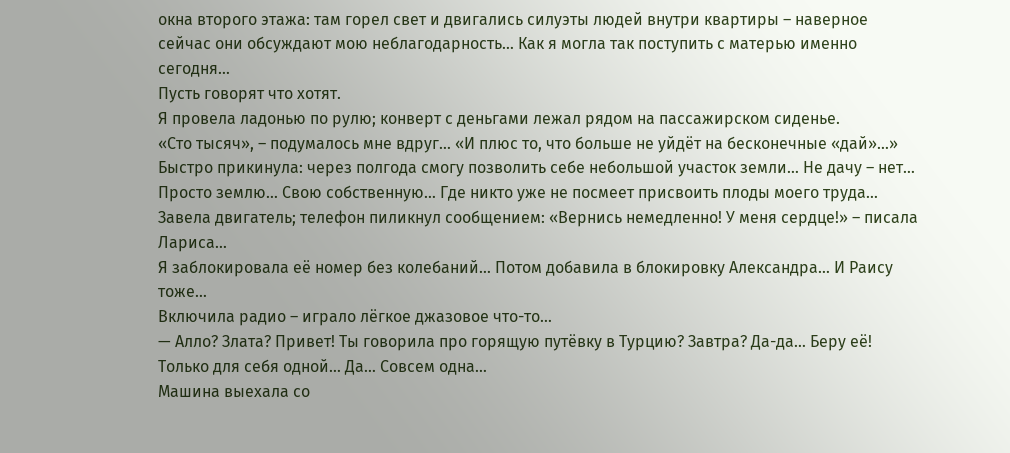окна второго этажа: там горел свет и двигались силуэты людей внутри квартиры – наверное сейчас они обсуждают мою неблагодарность… Как я могла так поступить с матерью именно сегодня…
Пусть говорят что хотят.
Я провела ладонью по рулю; конверт с деньгами лежал рядом на пассажирском сиденье.
«Сто тысяч», – подумалось мне вдруг… «И плюс то, что больше не уйдёт на бесконечные «дай»…»
Быстро прикинула: через полгода смогу позволить себе небольшой участок земли… Не дачу – нет… Просто землю… Свою собственную… Где никто уже не посмеет присвоить плоды моего труда…
Завела двигатель; телефон пиликнул сообщением: «Вернись немедленно! У меня сердце!» – писала Лариса…
Я заблокировала её номер без колебаний… Потом добавила в блокировку Александра… И Раису тоже…
Включила радио – играло лёгкое джазовое что-то…
— Алло? Злата? Привет! Ты говорила про горящую путёвку в Турцию? Завтра? Да-да… Беру её! Только для себя одной… Да… Совсем одна…
Машина выехала со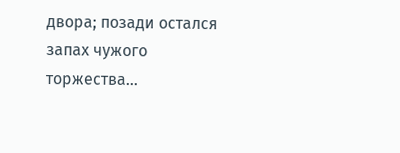двора; позади остался запах чужого торжества…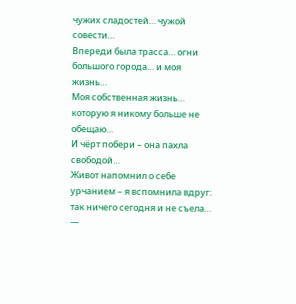чужих сладостей… чужой совести…
Впереди была трасса… огни большого города… и моя жизнь…
Моя собственная жизнь… которую я никому больше не обещаю…
И чёрт побери – она пахла свободой…
Живот напомнил о себе урчанием – я вспомнила вдруг: так ничего сегодня и не съела…
—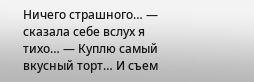Ничего страшного… — сказала себе вслух я тихо… — Куплю самый вкусный торт… И съем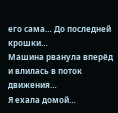его сама… До последней крошки…
Машина рванула вперёд и влилась в поток движения…
Я ехала домой…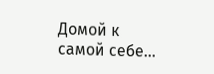Домой к самой себе…